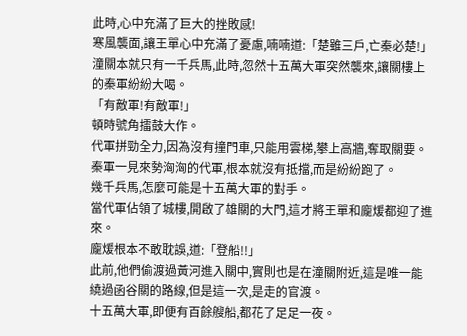此時,心中充滿了巨大的挫敗感!
寒風襲面,讓王單心中充滿了憂慮,喃喃道:「楚雖三戶,亡秦必楚!」
潼關本就只有一千兵馬,此時,忽然十五萬大軍突然襲來,讓關樓上的秦軍紛紛大喝。
「有敵軍!有敵軍!」
頓時號角擂鼓大作。
代軍拼勁全力,因為沒有撞門車,只能用雲梯,攀上高牆,奪取關要。
秦軍一見來勢洶洶的代軍,根本就沒有抵擋,而是紛紛跑了。
幾千兵馬,怎麼可能是十五萬大軍的對手。
當代軍佔領了城樓,開啟了雄關的大門,這才將王單和龐煖都迎了進來。
龐煖根本不敢耽誤,道:「登船!!」
此前,他們偷渡過黃河進入關中,實則也是在潼關附近,這是唯一能繞過函谷關的路線,但是這一次,是走的官渡。
十五萬大軍,即便有百餘艘船,都花了足足一夜。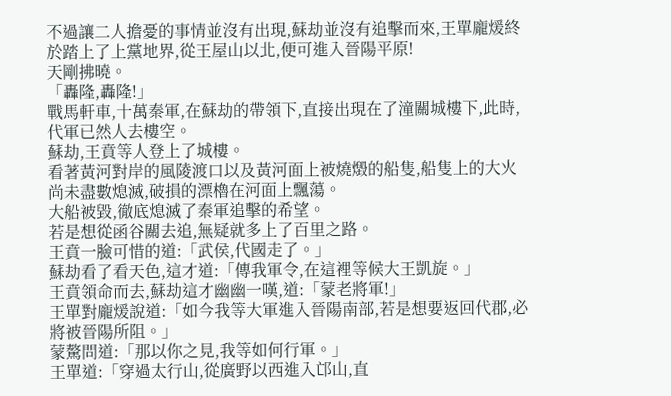不過讓二人擔憂的事情並沒有出現,蘇劫並沒有追擊而來,王單龐煖終於踏上了上黨地界,從王屋山以北,便可進入晉陽平原!
天剛拂曉。
「轟隆,轟隆!」
戰馬軒車,十萬秦軍,在蘇劫的帶領下,直接出現在了潼關城樓下,此時,代軍已然人去樓空。
蘇劫,王賁等人登上了城樓。
看著黃河對岸的風陵渡口以及黃河面上被燒燬的船隻,船隻上的大火尚未盡數熄滅,破損的漂櫓在河面上飄蕩。
大船被毀,徹底熄滅了秦軍追擊的希望。
若是想從函谷關去追,無疑就多上了百里之路。
王賁一臉可惜的道:「武侯,代國走了。」
蘇劫看了看天色,這才道:「傳我軍令,在這裡等候大王凱旋。」
王賁領命而去,蘇劫這才幽幽一嘆,道:「蒙老將軍!」
王單對龐煖說道:「如今我等大軍進入晉陽南部,若是想要返回代郡,必將被晉陽所阻。」
蒙驁問道:「那以你之見,我等如何行軍。」
王單道:「穿過太行山,從廣野以西進入邙山,直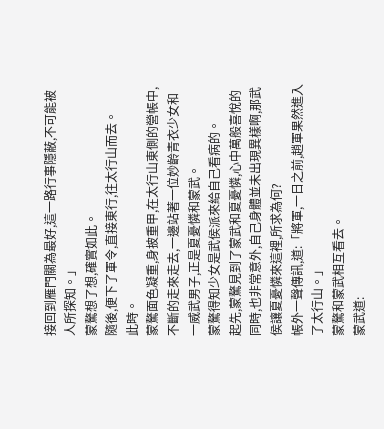接回到雁門關為最好,這一路行事隱蔽,不可能被人所探知。」
蒙驁想了想,確實如此。
隨後,便下了軍令,直接東行,往太行山而去。
此時。
蒙驁面色凝重,身披重甲,在太行山東側的營帳中,不斷的走來走去,一邊站著一位妙齡青衣少女和一威武男子,正是夏憂憐和蒙武。
蒙驁得知少女是武侯派來給自己看病的。
起先,蒙驁見到了蒙武和夏憂憐,心中萬般喜悅的同時,也非常意外,自己身體並未出現異樣啊,那武侯讓夏憂憐來這裡,所求為何?
帳外一聲傳訊,道:「將軍,一日之前,趙軍果然進入了太行山。」
蒙驁和蒙武相互看去。
蒙武道: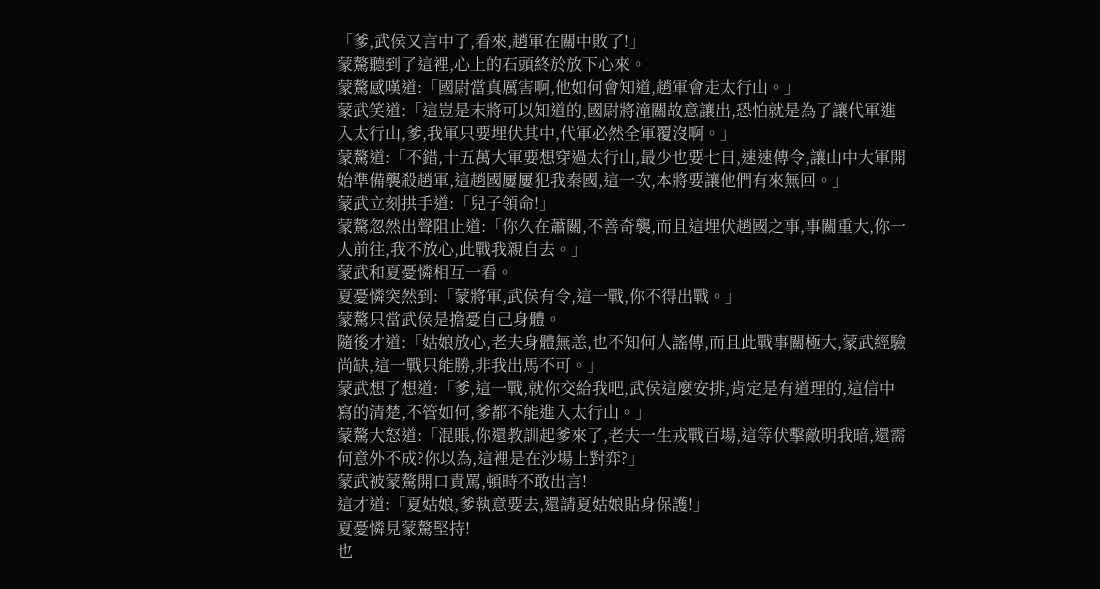「爹,武侯又言中了,看來,趙軍在關中敗了!」
蒙驁聽到了這裡,心上的石頭終於放下心來。
蒙驁感嘆道:「國尉當真厲害啊,他如何會知道,趙軍會走太行山。」
蒙武笑道:「這豈是末將可以知道的,國尉將潼關故意讓出,恐怕就是為了讓代軍進入太行山,爹,我軍只要埋伏其中,代軍必然全軍覆沒啊。」
蒙驁道:「不錯,十五萬大軍要想穿過太行山,最少也要七日,速速傳令,讓山中大軍開始準備襲殺趙軍,這趙國屢屢犯我秦國,這一次,本將要讓他們有來無回。」
蒙武立刻拱手道:「兒子領命!」
蒙驁忽然出聲阻止道:「你久在蕭關,不善奇襲,而且這埋伏趙國之事,事關重大,你一人前往,我不放心,此戰我親自去。」
蒙武和夏憂憐相互一看。
夏憂憐突然到:「蒙將軍,武侯有令,這一戰,你不得出戰。」
蒙驁只當武侯是擔憂自己身體。
隨後才道:「姑娘放心,老夫身體無恙,也不知何人謠傳,而且此戰事關極大,蒙武經驗尚缺,這一戰只能勝,非我出馬不可。」
蒙武想了想道:「爹,這一戰,就你交給我吧,武侯這麼安排,肯定是有道理的,這信中寫的清楚,不管如何,爹都不能進入太行山。」
蒙驁大怒道:「混賬,你還教訓起爹來了,老夫一生戎戰百場,這等伏擊敵明我暗,還需何意外不成?你以為,這裡是在沙場上對弈?」
蒙武被蒙驁開口責罵,頓時不敢出言!
這才道:「夏姑娘,爹執意要去,還請夏姑娘貼身保護!」
夏憂憐見蒙驁堅持!
也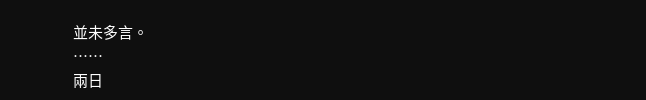並未多言。
……
兩日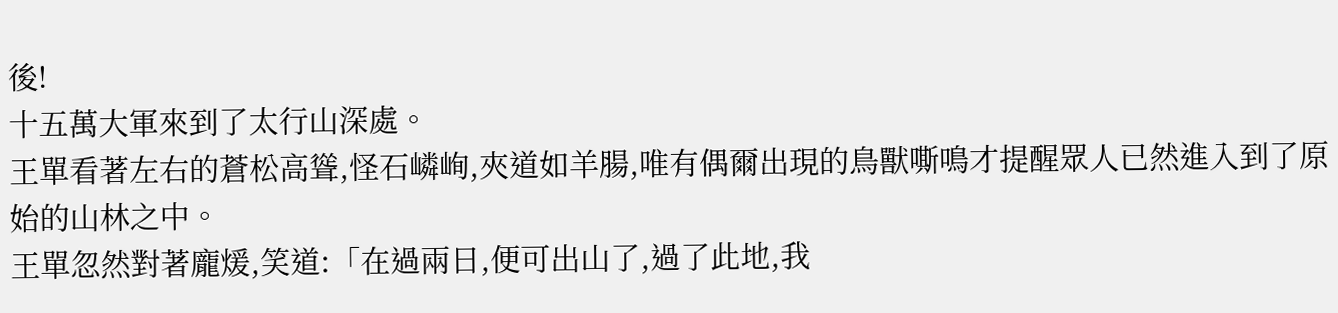後!
十五萬大軍來到了太行山深處。
王單看著左右的蒼松高聳,怪石嶙峋,夾道如羊腸,唯有偶爾出現的鳥獸嘶鳴才提醒眾人已然進入到了原始的山林之中。
王單忽然對著龐煖,笑道:「在過兩日,便可出山了,過了此地,我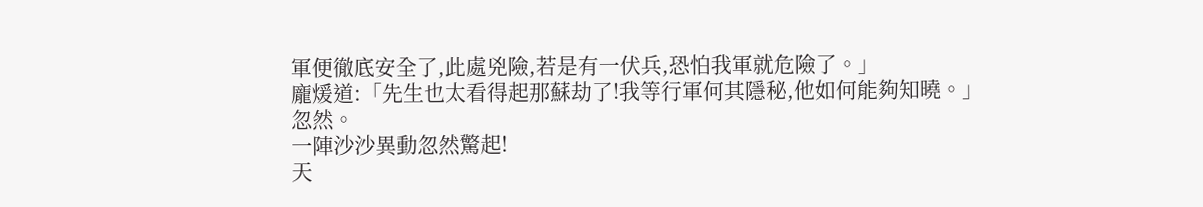軍便徹底安全了,此處兇險,若是有一伏兵,恐怕我軍就危險了。」
龐煖道:「先生也太看得起那蘇劫了!我等行軍何其隱秘,他如何能夠知曉。」
忽然。
一陣沙沙異動忽然驚起!
天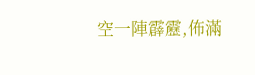空一陣霹靂,佈滿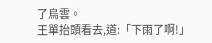了烏雲。
王單抬頭看去,道:「下雨了啊!」